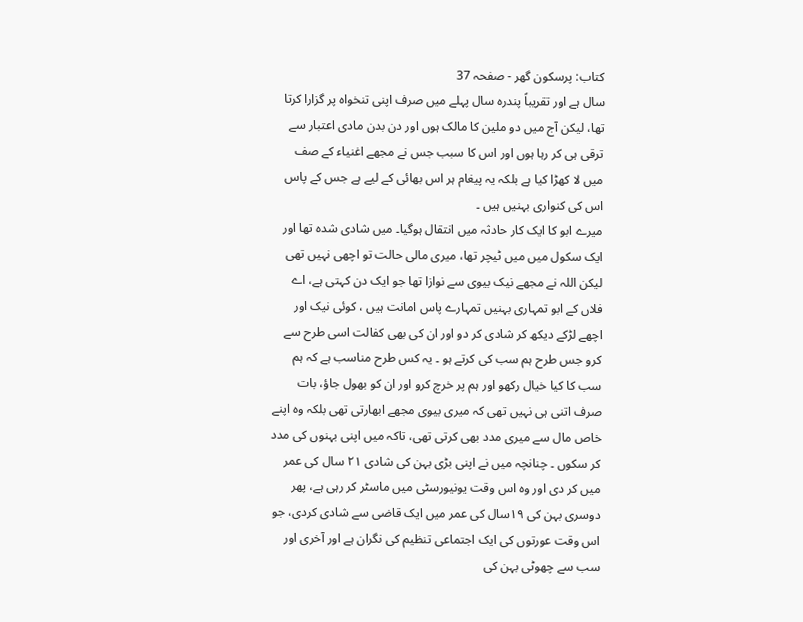کتاب: پرسکون گھر - صفحہ 37
سال ہے اور تقریباً پندرہ سال پہلے میں صرف اپنی تنخواہ پر گزارا کرتا تھا، لیکن آج میں دو ملین کا مالک ہوں اور دن بدن مادی اعتبار سے ترقی ہی کر رہا ہوں اور اس کا سبب جس نے مجھے اغنیاء کے صف میں لا کھڑا کیا ہے بلکہ یہ پیغام ہر اس بھائی کے لیے ہے جس کے پاس اس کی کنواری بہنیں ہیں ۔
میرے ابو کا ایک کار حادثہ میں انتقال ہوگیا۔ میں شادی شدہ تھا اور ایک سکول میں میں ٹیچر تھا، میری مالی حالت تو اچھی نہیں تھی لیکن اللہ نے مجھے نیک بیوی سے نوازا تھا جو ایک دن کہتی ہے، اے فلاں کے ابو تمہاری بہنیں تمہارے پاس امانت ہیں ، کوئی نیک اور اچھے لڑکے دیکھ کر شادی کر دو اور ان کی بھی کفالت اسی طرح سے کرو جس طرح ہم سب کی کرتے ہو ۔ یہ کس طرح مناسب ہے کہ ہم سب کا کیا خیال رکھو اور ہم پر خرچ کرو اور ان کو بھول جاؤ، بات صرف اتنی ہی نہیں تھی کہ میری بیوی مجھے ابھارتی تھی بلکہ وہ اپنے خاص مال سے میری مدد بھی کرتی تھی، تاکہ میں اپنی بہنوں کی مدد کر سکوں ۔ چنانچہ میں نے اپنی بڑی بہن کی شادی ۲۱ سال کی عمر میں کر دی اور وہ اس وقت یونیورسٹی میں ماسٹر کر رہی ہے، پھر دوسری بہن کی ۱۹سال کی عمر میں ایک قاضی سے شادی کردی، جو اس وقت عورتوں کی ایک اجتماعی تنظیم کی نگران ہے اور آخری اور سب سے چھوٹی بہن کی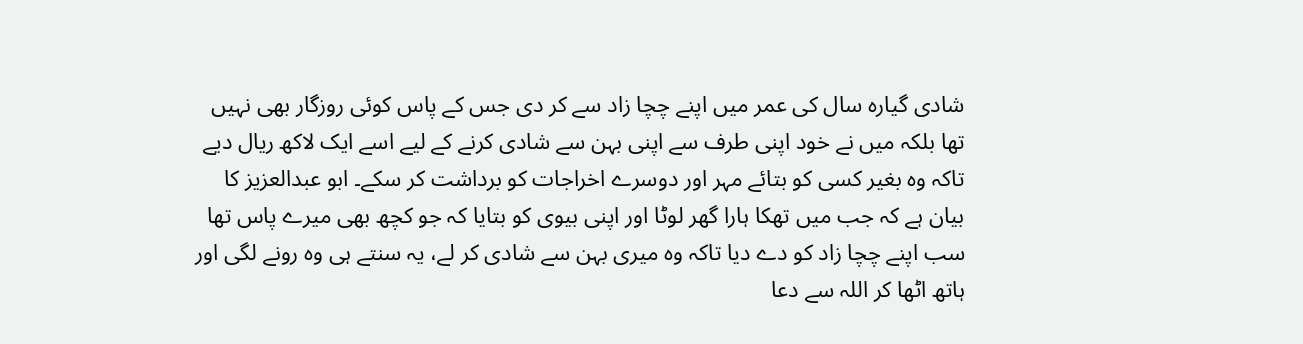شادی گیارہ سال کی عمر میں اپنے چچا زاد سے کر دی جس کے پاس کوئی روزگار بھی نہیں تھا بلکہ میں نے خود اپنی طرف سے اپنی بہن سے شادی کرنے کے لیے اسے ایک لاکھ ریال دیے تاکہ وہ بغیر کسی کو بتائے مہر اور دوسرے اخراجات کو برداشت کر سکے۔ ابو عبدالعزیز کا بیان ہے کہ جب میں تھکا ہارا گھر لوٹا اور اپنی بیوی کو بتایا کہ جو کچھ بھی میرے پاس تھا سب اپنے چچا زاد کو دے دیا تاکہ وہ میری بہن سے شادی کر لے، یہ سنتے ہی وہ رونے لگی اور ہاتھ اٹھا کر اللہ سے دعا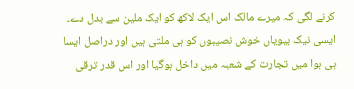کرنے لگی کہ میرے مالک اس ایک لاکھ کو ایک ملین سے بدل دے۔ ایسی نیک بیویاں خوش نصیبوں کو ہی ملتی ہیں اور دراصل ایسا ہی ہوا میں تجارت کے شعبہ میں داخل ہوگیا اور اس قدر ترقی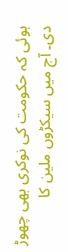ہوئی کہ حکومت کی نوکری بھی چھوڑ دی۔ آج میں سیکڑوں ملین کا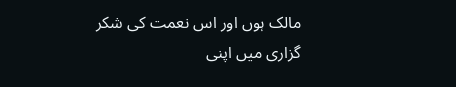مالک ہوں اور اس نعمت کی شکر گزاری میں اپنی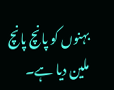بہنوں کو پانچ پانچ ملین دیا ہے۔